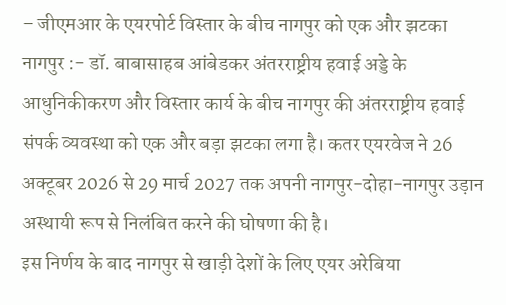– जीएमआर के एयरपोर्ट विस्तार के बीच नागपुर को एक और झटका
नागपुर :- डॉ. बाबासाहब आंबेडकर अंतरराष्ट्रीय हवाई अड्डे के आधुनिकीकरण और विस्तार कार्य के बीच नागपुर की अंतरराष्ट्रीय हवाई संपर्क व्यवस्था को एक और बड़ा झटका लगा है। कतर एयरवेज ने 26 अक्टूबर 2026 से 29 मार्च 2027 तक अपनी नागपुर-दोहा-नागपुर उड़ान अस्थायी रूप से निलंबित करने की घोषणा की है।
इस निर्णय के बाद नागपुर से खाड़ी देशों के लिए एयर अरेबिया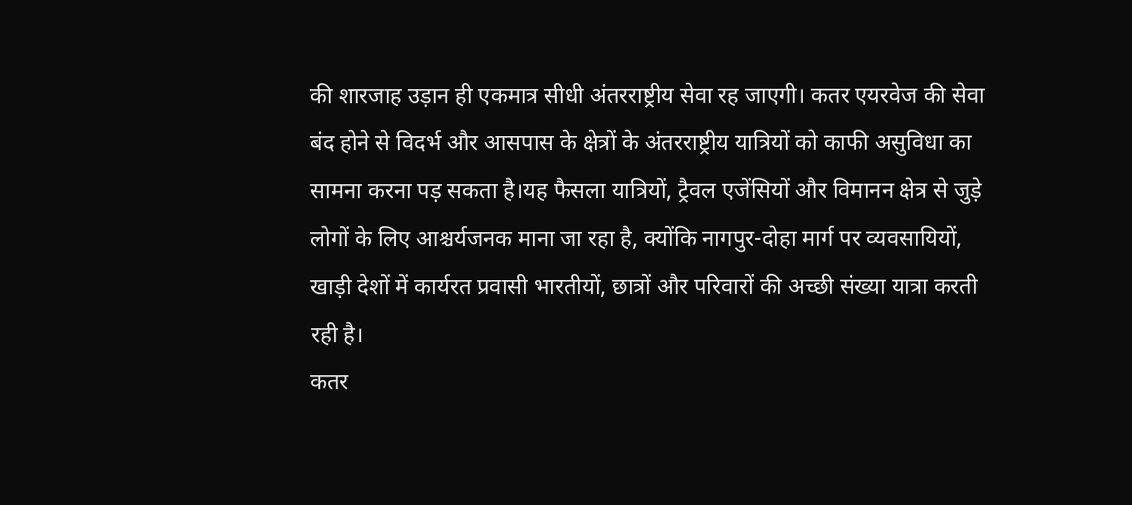की शारजाह उड़ान ही एकमात्र सीधी अंतरराष्ट्रीय सेवा रह जाएगी। कतर एयरवेज की सेवा बंद होने से विदर्भ और आसपास के क्षेत्रों के अंतरराष्ट्रीय यात्रियों को काफी असुविधा का सामना करना पड़ सकता है।यह फैसला यात्रियों, ट्रैवल एजेंसियों और विमानन क्षेत्र से जुड़े लोगों के लिए आश्चर्यजनक माना जा रहा है, क्योंकि नागपुर-दोहा मार्ग पर व्यवसायियों, खाड़ी देशों में कार्यरत प्रवासी भारतीयों, छात्रों और परिवारों की अच्छी संख्या यात्रा करती रही है।
कतर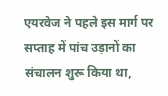एयरवेज ने पहले इस मार्ग पर सप्ताह में पांच उड़ानों का संचालन शुरू किया था,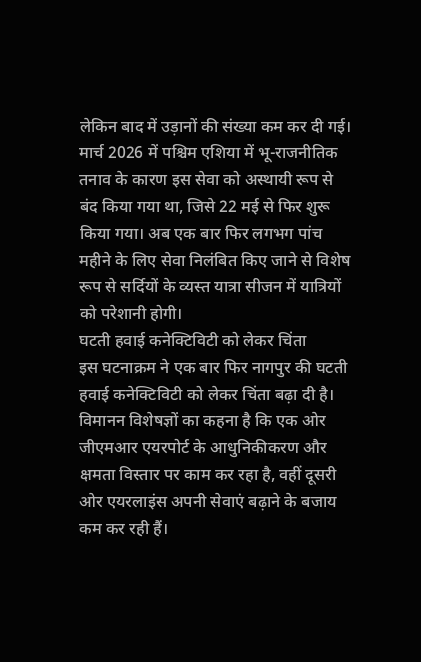लेकिन बाद में उड़ानों की संख्या कम कर दी गई। मार्च 2026 में पश्चिम एशिया में भू-राजनीतिक तनाव के कारण इस सेवा को अस्थायी रूप से बंद किया गया था, जिसे 22 मई से फिर शुरू किया गया। अब एक बार फिर लगभग पांच महीने के लिए सेवा निलंबित किए जाने से विशेष रूप से सर्दियों के व्यस्त यात्रा सीजन में यात्रियों को परेशानी होगी।
घटती हवाई कनेक्टिविटी को लेकर चिंता
इस घटनाक्रम ने एक बार फिर नागपुर की घटती हवाई कनेक्टिविटी को लेकर चिंता बढ़ा दी है। विमानन विशेषज्ञों का कहना है कि एक ओर जीएमआर एयरपोर्ट के आधुनिकीकरण और क्षमता विस्तार पर काम कर रहा है, वहीं दूसरी ओर एयरलाइंस अपनी सेवाएं बढ़ाने के बजाय कम कर रही हैं।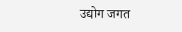उद्योग जगत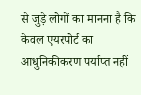से जुड़े लोगों का मानना है कि केवल एयरपोर्ट का आधुनिकीकरण पर्याप्त नहीं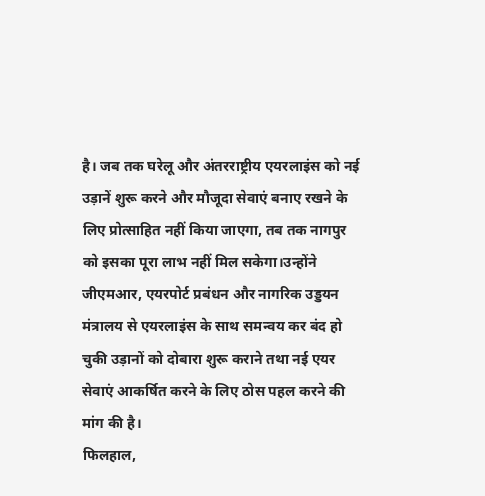है। जब तक घरेलू और अंतरराष्ट्रीय एयरलाइंस को नई उड़ानें शुरू करने और मौजूदा सेवाएं बनाए रखने के लिए प्रोत्साहित नहीं किया जाएगा, तब तक नागपुर को इसका पूरा लाभ नहीं मिल सकेगा।उन्होंने जीएमआर, एयरपोर्ट प्रबंधन और नागरिक उड्डयन मंत्रालय से एयरलाइंस के साथ समन्वय कर बंद हो चुकी उड़ानों को दोबारा शुरू कराने तथा नई एयर सेवाएं आकर्षित करने के लिए ठोस पहल करने की मांग की है।
फिलहाल,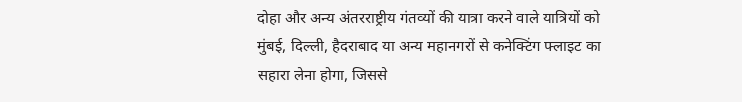दोहा और अन्य अंतरराष्ट्रीय गंतव्यों की यात्रा करने वाले यात्रियों को मुंबई, दिल्ली, हैदराबाद या अन्य महानगरों से कनेक्टिंग फ्लाइट का सहारा लेना होगा, जिससे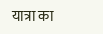यात्रा का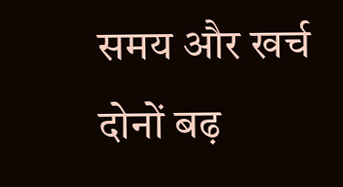समय और खर्च दोनों बढ़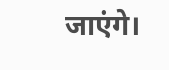जाएंगे।